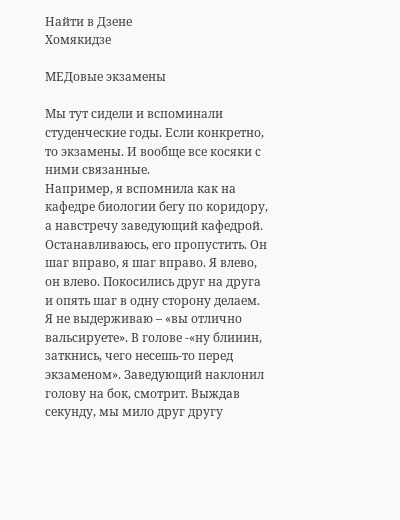Найти в Дзене
Хомякидзе

МЕДовые экзамены

Мы тут сидели и вспоминали студенческие годы. Если конкретно, то экзамены. И вообще все косяки с ними связанные.
Например, я вспомнила как на кафедре биологии бегу по коридору, а навстречу заведующий кафедрой. Останавливаюсь, его пропустить. Он шаг вправо, я шаг вправо. Я влево, он влево. Покосились друг на друга и опять шаг в одну сторону делаем. Я не выдерживаю – «вы отлично вальсируете». В голове -«ну блииин, заткнись, чего несешь-то перед экзаменом». Заведующий наклонил голову на бок, смотрит. Выждав секунду, мы мило друг другу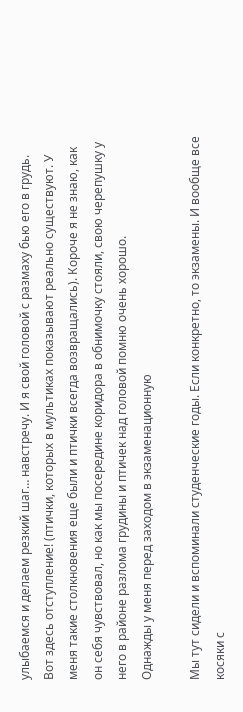улыбаемся и делаем резкий шаг… навстречу. И я свой головой с размаху бью его в грудь. Вот здесь отступление! (птички, которых в мультиках показывают реально существуют. У меня такие столкновения еще были и птички всегда возвращались). Короче я не знаю, как он себя чувствовал, но как мы посередине коридора в обнимочку стояли, свою черепушку у него в районе разлома грудины и птичек над головой помню очень хорошо.
Однажды у меня перед заходом в экзаменационную

Мы тут сидели и вспоминали студенческие годы. Если конкретно, то экзамены. И вообще все косяки с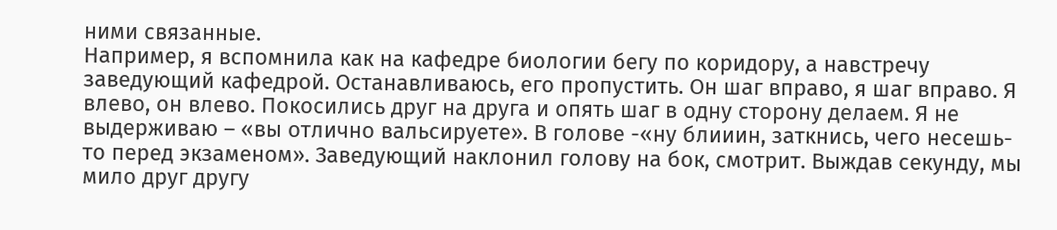ними связанные.
Например, я вспомнила как на кафедре биологии бегу по коридору, а навстречу заведующий кафедрой. Останавливаюсь, его пропустить. Он шаг вправо, я шаг вправо. Я влево, он влево. Покосились друг на друга и опять шаг в одну сторону делаем. Я не выдерживаю – «вы отлично вальсируете». В голове -«ну блииин, заткнись, чего несешь-то перед экзаменом». Заведующий наклонил голову на бок, смотрит. Выждав секунду, мы мило друг другу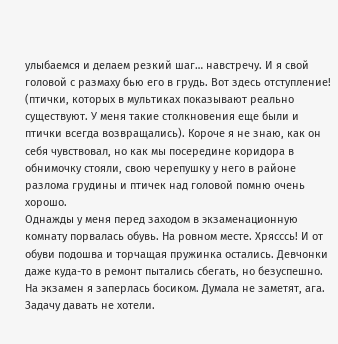улыбаемся и делаем резкий шаг… навстречу. И я свой головой с размаху бью его в грудь. Вот здесь отступление! (птички, которых в мультиках показывают реально существуют. У меня такие столкновения еще были и птички всегда возвращались). Короче я не знаю, как он себя чувствовал, но как мы посередине коридора в обнимочку стояли, свою черепушку у него в районе разлома грудины и птичек над головой помню очень хорошо.
Однажды у меня перед заходом в экзаменационную комнату порвалась обувь. На ровном месте. Хрясссь! И от обуви подошва и торчащая пружинка остались. Девчонки даже куда-то в ремонт пытались сбегать, но безуспешно. На экзамен я заперлась босиком. Думала не заметят, ага. Задачу давать не хотели.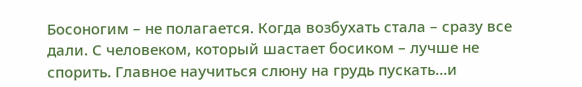Босоногим – не полагается. Когда возбухать стала – сразу все дали. С человеком, который шастает босиком – лучше не спорить. Главное научиться слюну на грудь пускать…и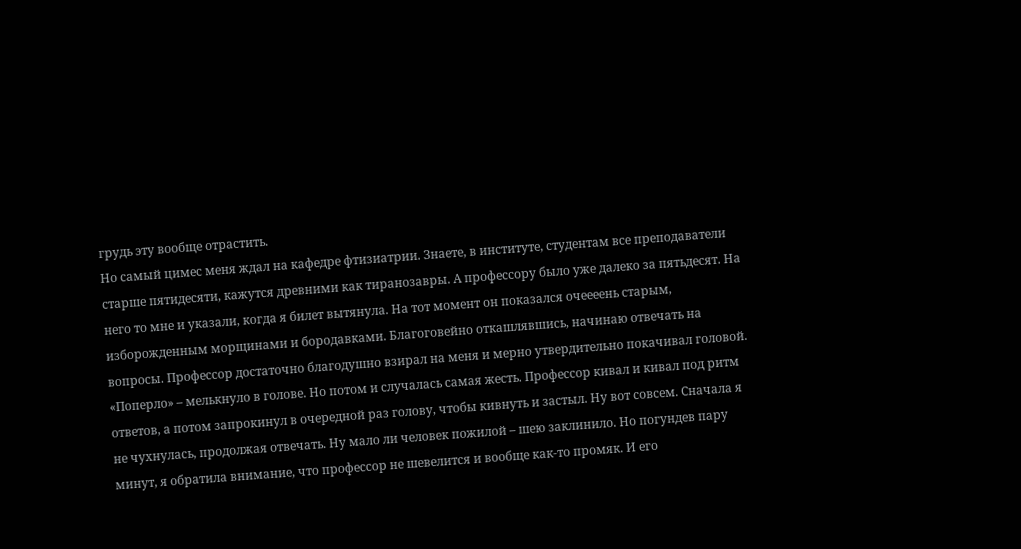грудь эту вообще отрастить.
Но самый цимес меня ждал на кафедре фтизиатрии. Знаете, в институте, студентам все преподаватели старше пятидесяти, кажутся древними как тиранозавры. А профессору было уже далеко за пятьдесят. На него то мне и указали, когда я билет вытянула. На тот момент он показался очеееень старым, изборожденным морщинами и бородавками. Благоговейно откашлявшись, начинаю отвечать на вопросы. Профессор достаточно благодушно взирал на меня и мерно утвердительно покачивал головой. «Поперло» – мелькнуло в голове. Но потом и случалась самая жесть. Профессор кивал и кивал под ритм ответов, а потом запрокинул в очередной раз голову, чтобы кивнуть и застыл. Ну вот совсем. Сначала я не чухнулась, продолжая отвечать. Ну мало ли человек пожилой – шею заклинило. Но погундев пару минут, я обратила внимание, что профессор не шевелится и вообще как-то промяк. И его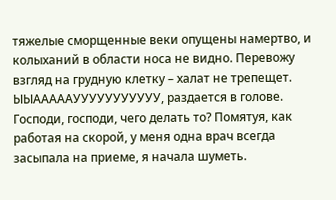тяжелые сморщенные веки опущены намертво, и колыханий в области носа не видно. Перевожу взгляд на грудную клетку – халат не трепещет. ЫЫАААААУУУУУУУУУУУ, раздается в голове. Господи, господи, чего делать то? Помятуя, как работая на скорой, у меня одна врач всегда засыпала на приеме, я начала шуметь.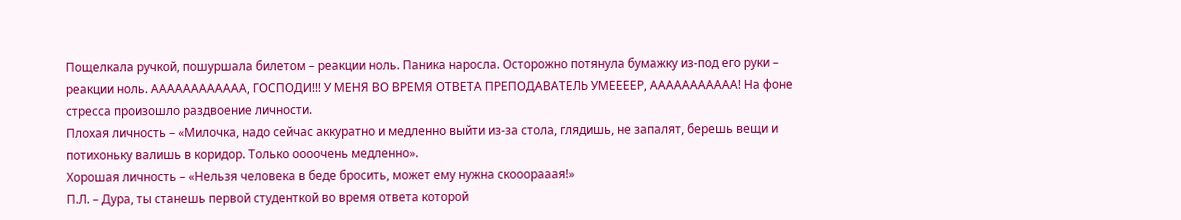Пощелкала ручкой, пошуршала билетом – реакции ноль. Паника наросла. Осторожно потянула бумажку из-под его руки – реакции ноль. АААААААААААА, ГОСПОДИ!!! У МЕНЯ ВО ВРЕМЯ ОТВЕТА ПРЕПОДАВАТЕЛЬ УМЕЕЕЕР, ААААААААААА! На фоне стресса произошло раздвоение личности.
Плохая личность – «Милочка, надо сейчас аккуратно и медленно выйти из-за стола, глядишь, не запалят, берешь вещи и потихоньку валишь в коридор. Только оооочень медленно».
Хорошая личность – «Нельзя человека в беде бросить, может ему нужна скооорааая!»
П.Л. – Дура, ты станешь первой студенткой во время ответа которой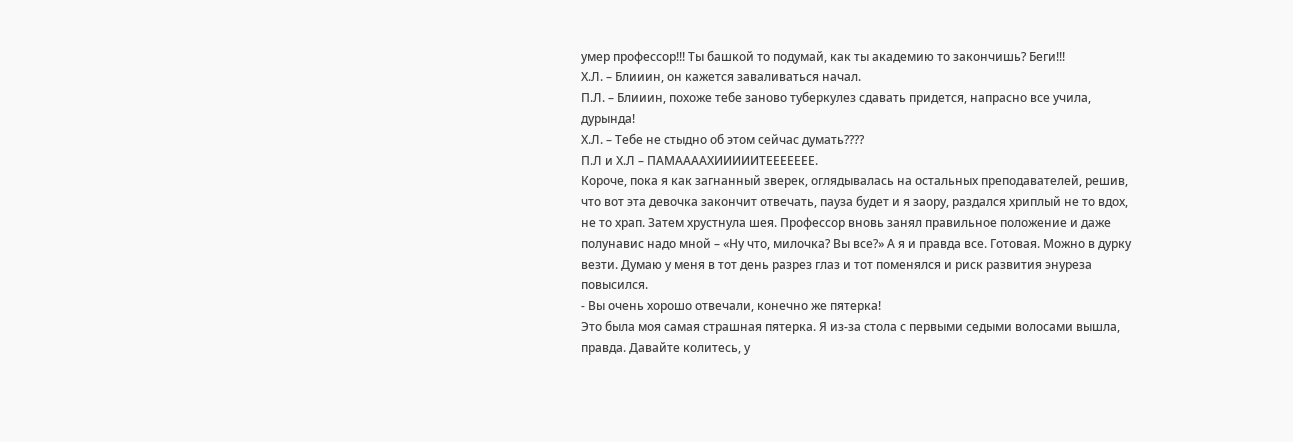умер профессор!!! Ты башкой то подумай, как ты академию то закончишь? Беги!!!
Х.Л. – Блииин, он кажется заваливаться начал.
П.Л. – Блииин, похоже тебе заново туберкулез сдавать придется, напрасно все учила, дурында!
Х.Л. – Тебе не стыдно об этом сейчас думать????
П.Л и Х.Л – ПАМААААХИИИИИТЕЕЕЕЕЕЕ.
Короче, пока я как загнанный зверек, оглядывалась на остальных преподавателей, решив, что вот эта девочка закончит отвечать, пауза будет и я заору, раздался хриплый не то вдох, не то храп. Затем хрустнула шея. Профессор вновь занял правильное положение и даже полунавис надо мной – «Ну что, милочка? Вы все?» А я и правда все. Готовая. Можно в дурку везти. Думаю у меня в тот день разрез глаз и тот поменялся и риск развития энуреза повысился.
- Вы очень хорошо отвечали, конечно же пятерка!
Это была моя самая страшная пятерка. Я из-за стола с первыми седыми волосами вышла, правда. Давайте колитесь, у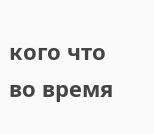кого что во время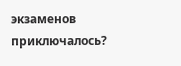экзаменов приключалось?